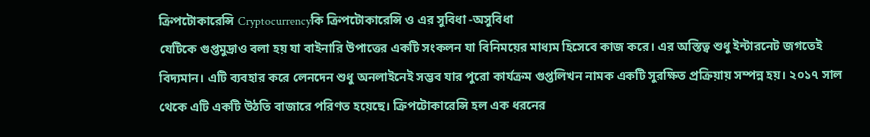ক্রিপটোকারেন্সি Cryptocurrencyকি ক্রিপটোকারেন্সি ও এর সুবিধা -অসুবিধা
যেটিকে গুপ্তমুদ্রাও বলা হয় যা বাইনারি উপাত্তের একটি সংকলন যা বিনিময়ের মাধ্যম হিসেবে কাজ করে। এর অস্তিত্ব শুধু ইন্টারনেট জগতেই বিদ্যমান। এটি ব্যবহার করে লেনদেন শুধু অনলাইনেই সম্ভব যার পুরো কার্যক্রম গুপ্তলিখন নামক একটি সুরক্ষিত প্রক্রিয়ায় সম্পন্ন হয়। ২০১৭ সাল থেকে এটি একটি উঠতি বাজারে পরিণত হয়েছে। ক্রিপটোকারেন্সি হল এক ধরনের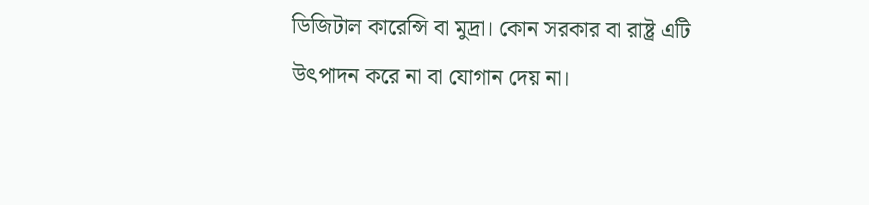ডিজিটাল কারেন্সি বা মুদ্রা। কোন সরকার বা রাষ্ট্র এটি উৎপাদন করে না বা যোগান দেয় না।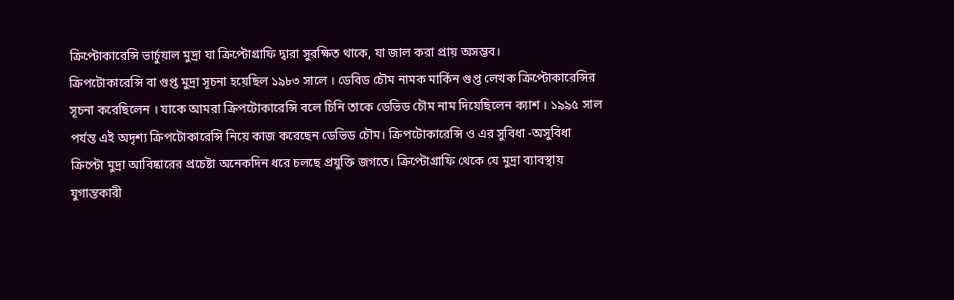ক্রিপ্টোকারেন্সি ভার্চুয়াল মুদ্রা যা ক্রিপ্টোগ্রাফি দ্বারা সুরক্ষিত থাকে, যা জাল করা প্রায় অসম্ভব।
ক্রিপটোকারেন্সি বা গুপ্ত মুদ্রা সূচনা হয়েছিল ১৯৮৩ সালে । ডেবিড চৌম নামক মার্কিন গুপ্ত লেখক ক্রিপ্টোকারেন্সির সূচনা করেছিলেন । যাকে আমরা ক্রিপটোকারেন্সি বলে চিনি তাকে ডেভিড চৌম নাম দিয়েছিলেন ক্যাশ । ১৯৯৫ সাল পর্যন্ত এই অদৃশ্য ক্রিপটোকারেন্সি নিয়ে কাজ করেছেন ডেভিড চৌম। ক্রিপটোকারেন্সি ও এর সুবিধা -অসুবিধা
ক্রিপ্টো মুদ্রা আবিষ্কারের প্রচেষ্টা অনেকদিন ধরে চলছে প্রযুক্তি জগতে। ক্রিপ্টোগ্রাফি থেকে যে মুদ্রা ব্যাবস্থায় যুগান্তকারী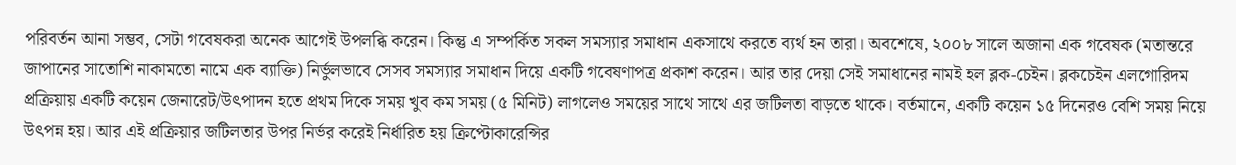পরিবর্তন আনা সম্ভব, সেটা গবেষকরা অনেক আগেই উপলব্ধি করেন। কিন্তু এ সম্পর্কিত সকল সমস্যার সমাধান একসাথে করতে ব্যর্থ হন তারা। অবশেষে, ২০০৮ সালে অজানা এক গবেষক (মতান্তরে জাপানের সাতোশি নাকামতো নামে এক ব্যাক্তি) নির্ভুলভাবে সেসব সমস্যার সমাধান দিয়ে একটি গবেষণাপত্র প্রকাশ করেন। আর তার দেয়া সেই সমাধানের নামই হল ব্লক-চেইন। ব্লকচেইন এলগোরিদম প্রক্রিয়ায় একটি কয়েন জেনারেট/উৎপাদন হতে প্রথম দিকে সময় খুব কম সময় (৫ মিনিট) লাগলেও সময়ের সাথে সাথে এর জটিলতা বাড়তে থাকে। বর্তমানে, একটি কয়েন ১৫ দিনেরও বেশি সময় নিয়ে উৎপন্ন হয়। আর এই প্রক্রিয়ার জটিলতার উপর নির্ভর করেই নির্ধারিত হয় ক্রিপ্টোকারেন্সির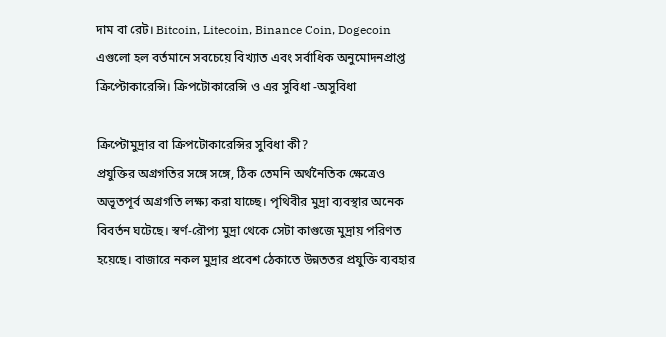দাম বা রেট। Bitcoin, Litecoin, Binance Coin, Dogecoin এগুলো হল বর্তমানে সবচেয়ে বিখ্যাত এবং সর্বাধিক অনুমোদনপ্রাপ্ত ক্রিপ্টোকারেন্সি। ক্রিপটোকারেন্সি ও এর সুবিধা -অসুবিধা

ক্রিপ্টোমুদ্রার বা ক্রিপটোকারেন্সির সুবিধা কী?
প্রযুক্তির অগ্রগতির সঙ্গে সঙ্গে, ঠিক তেমনি অর্থনৈতিক ক্ষেত্রেও অভূতপূর্ব অগ্রগতি লক্ষ্য করা যাচ্ছে। পৃথিবীর মুদ্রা ব্যবস্থার অনেক বিবর্তন ঘটেছে। স্বর্ণ-রৌপ্য মুদ্রা থেকে সেটা কাগুজে মুদ্রায় পরিণত হয়েছে। বাজারে নকল মুদ্রার প্রবেশ ঠেকাতে উন্নততর প্রযুক্তি ব্যবহার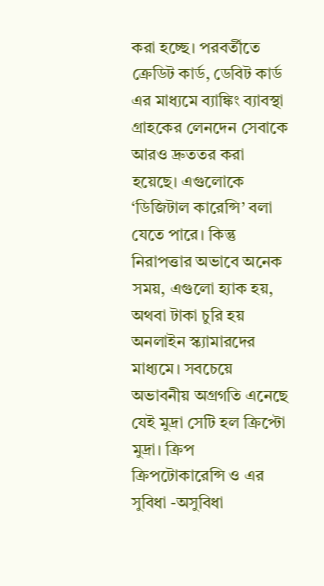করা হচ্ছে। পরবর্তীতে ক্রেডিট কার্ড, ডেবিট কার্ড এর মাধ্যমে ব্যাঙ্কিং ব্যাবস্থা গ্রাহকের লেনদেন সেবাকে আরও দ্রুততর করা হয়েছে। এগুলোকে ‘ডিজিটাল কারেন্সি’ বলা যেতে পারে। কিন্তু নিরাপত্তার অভাবে অনেক সময়, এগুলো হ্যাক হয়, অথবা টাকা চুরি হয় অনলাইন স্ক্যামারদের মাধ্যমে। সবচেয়ে অভাবনীয় অগ্রগতি এনেছে যেই মুদ্রা সেটি হল ক্রিপ্টো মুদ্রা। ক্রিপ ক্রিপটোকারেন্সি ও এর সুবিধা -অসুবিধা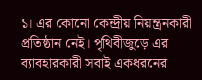১। এর কোনো কেন্দ্রীয় নিয়ন্ত্রনকারী প্রতিষ্ঠান নেই। পৃথিবীজুড়ে এর ব্যাবহারকারী সবাই একধরনের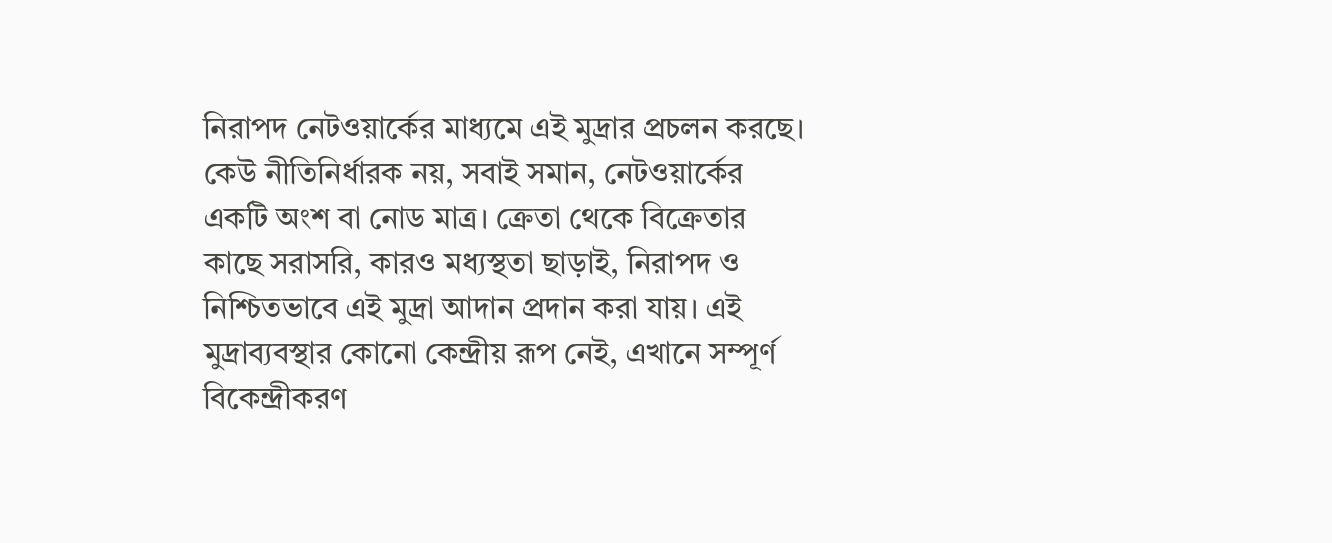নিরাপদ নেটওয়ার্কের মাধ্যমে এই মুদ্রার প্রচলন করছে। কেউ নীতিনির্ধারক নয়, সবাই সমান, নেটওয়ার্কের একটি অংশ বা নোড মাত্র। ক্রেতা থেকে বিক্রেতার কাছে সরাসরি, কারও মধ্যস্থতা ছাড়াই, নিরাপদ ও নিশ্চিতভাবে এই মুদ্রা আদান প্রদান করা যায়। এই মুদ্রাব্যবস্থার কোনো কেন্দ্রীয় রূপ নেই, এখানে সম্পূর্ণ বিকেন্দ্রীকরণ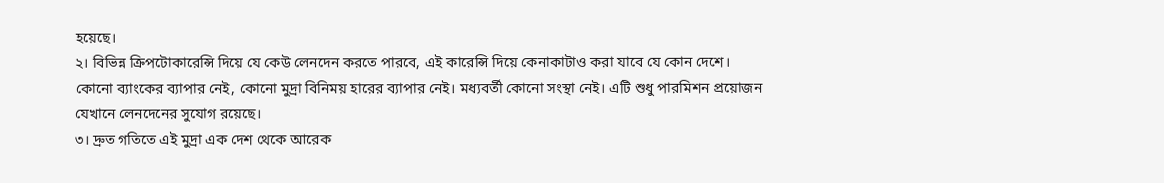হয়েছে।
২। বিভিন্ন ক্রিপটোকারেন্সি দিয়ে যে কেউ লেনদেন করতে পারবে, এই কারেন্সি দিয়ে কেনাকাটাও করা যাবে যে কোন দেশে। কোনো ব্যাংকের ব্যাপার নেই, কোনো মুদ্রা বিনিময় হারের ব্যাপার নেই। মধ্যবর্তী কোনো সংস্থা নেই। এটি শুধু পারমিশন প্রয়োজন যেখানে লেনদেনের সুযোগ রয়েছে।
৩। দ্রুত গতিতে এই মুদ্রা এক দেশ থেকে আরেক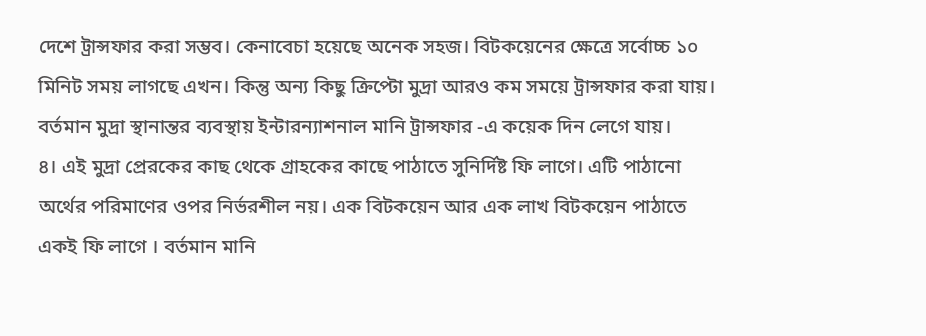দেশে ট্রান্সফার করা সম্ভব। কেনাবেচা হয়েছে অনেক সহজ। বিটকয়েনের ক্ষেত্রে সর্বোচ্চ ১০ মিনিট সময় লাগছে এখন। কিন্তু অন্য কিছু ক্রিপ্টো মুদ্রা আরও কম সময়ে ট্রান্সফার করা যায়। বর্তমান মুদ্রা স্থানান্তর ব্যবস্থায় ইন্টারন্যাশনাল মানি ট্রান্সফার -এ কয়েক দিন লেগে যায়।
৪। এই মুদ্রা প্রেরকের কাছ থেকে গ্রাহকের কাছে পাঠাতে সুনির্দিষ্ট ফি লাগে। এটি পাঠানো অর্থের পরিমাণের ওপর নির্ভরশীল নয়। এক বিটকয়েন আর এক লাখ বিটকয়েন পাঠাতে একই ফি লাগে । বর্তমান মানি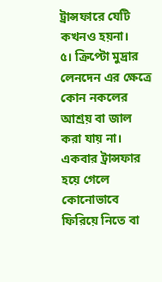ট্রান্সফারে যেটি কখনও হয়না।
৫। ক্রিপ্টো মুদ্রার লেনদেন এর ক্ষেত্রে কোন নকলের আশ্রয় বা জাল করা যায় না। একবার ট্রান্সফার হয়ে গেলে কোনোভাবে ফিরিয়ে নিতে বা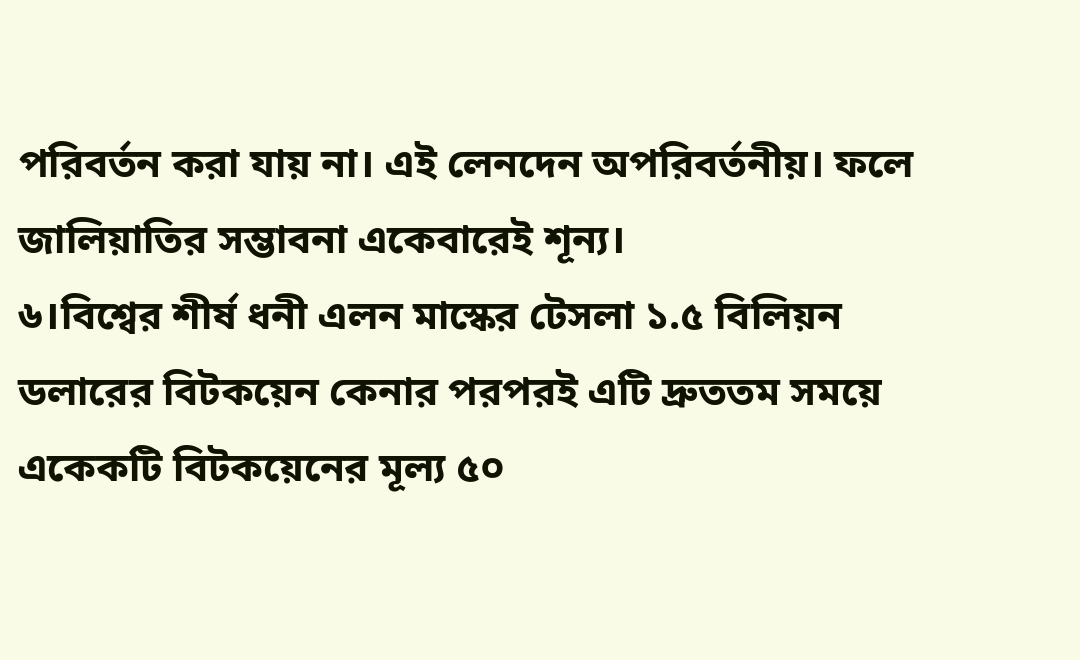পরিবর্তন করা যায় না। এই লেনদেন অপরিবর্তনীয়। ফলে জালিয়াতির সম্ভাবনা একেবারেই শূন্য।
৬।বিশ্বের শীর্ষ ধনী এলন মাস্কের টেসলা ১.৫ বিলিয়ন ডলারের বিটকয়েন কেনার পরপরই এটি দ্রুততম সময়ে একেকটি বিটকয়েনের মূল্য ৫০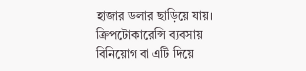হাজার ডলার ছাড়িয়ে যায়।
ক্রিপটোকারেন্সি ব্যবসায় বিনিয়োগ বা এটি দিয়ে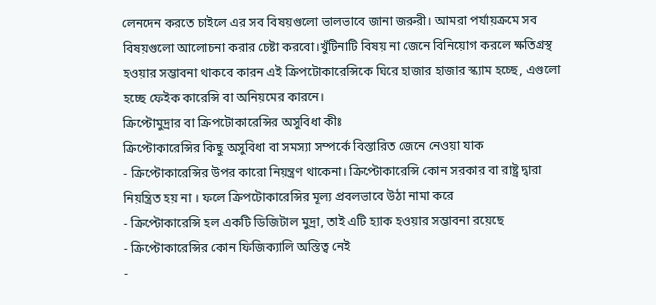লেনদেন করতে চাইলে এর সব বিষয়গুলো ভালভাবে জানা জরুরী। আমরা পর্যায়ক্রমে সব বিষয়গুলো আলোচনা করার চেষ্টা করবো।খুঁটিনাটি বিষয় না জেনে বিনিয়োগ করলে ক্ষতিগ্রস্থ হওয়ার সম্ভাবনা থাকবে কারন এই ক্রিপটোকারেন্সিকে ঘিরে হাজার হাজার স্ক্যাম হচ্ছে, এগুলো হচ্ছে ফেইক কারেন্সি বা অনিয়মের কারনে।
ক্রিপ্টোমুদ্রার বা ক্রিপটোকারেন্সির অসুবিধা কীঃ
ক্রিপ্টোকারেন্সির কিছু অসুবিধা বা সমস্যা সম্পর্কে বিস্তারিত জেনে নেওয়া যাক
- ক্রিপ্টোকারেন্সির উপর কারো নিয়ন্ত্রণ থাকেনা। ক্রিপ্টোকারেন্সি কোন সরকার বা রাষ্ট্র দ্বারা নিয়ন্ত্রিত হয় না । ফলে ক্রিপটোকারেন্সির মূল্য প্রবলভাবে উঠা নামা করে
- ক্রিপ্টোকারেন্সি হল একটি ডিজিটাল মুদ্রা, তাই এটি হ্যাক হওয়ার সম্ভাবনা রয়েছে
- ক্রিপ্টোকারেন্সির কোন ফিজিক্যালি অস্তিত্ব নেই
-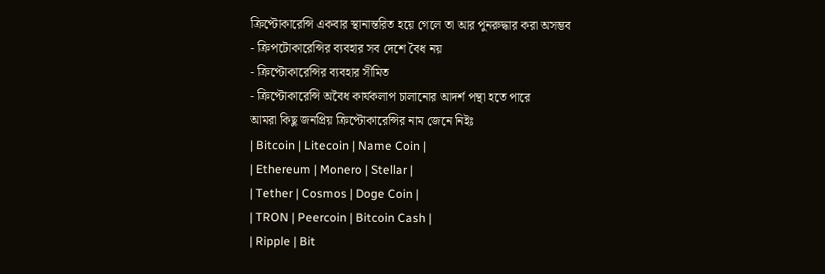ক্রিপ্টোকারেন্সি একবার স্থানান্তরিত হয়ে গেলে তা আর পুনরুদ্ধার করা অসম্ভব
- ক্রিপটোকারেন্সির ব্যবহার সব দেশে বৈধ নয়
- ক্রিপ্টোকারেন্সির ব্যবহার সীমিত
- ক্রিপ্টোকারেন্সি অবৈধ কার্যকলাপ চালানোর আদর্শ পন্থা হতে পারে
আমরা কিছু জনপ্রিয় ক্রিপ্টোকারেন্সির নাম জেনে নিইঃ
| Bitcoin | Litecoin | Name Coin |
| Ethereum | Monero | Stellar |
| Tether | Cosmos | Doge Coin |
| TRON | Peercoin | Bitcoin Cash |
| Ripple | Bit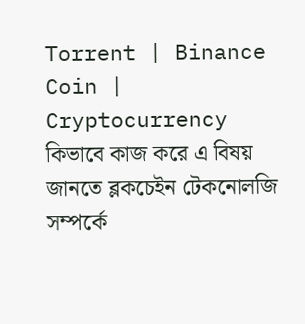Torrent | Binance Coin |
Cryptocurrency কিভাবে কাজ করে এ বিষয় জানতে ব্লকচেইন টেকনোলজি সম্পর্কে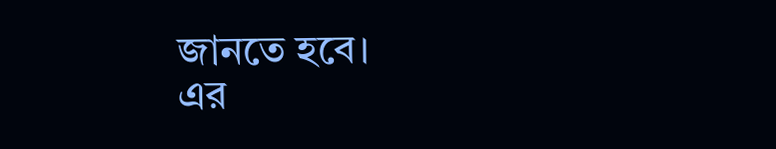জানতে হবে।
এর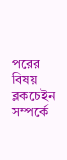পরের বিষয় ব্লকচেইন সম্পর্কে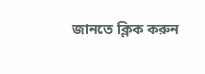জানতে ক্লিক করুন